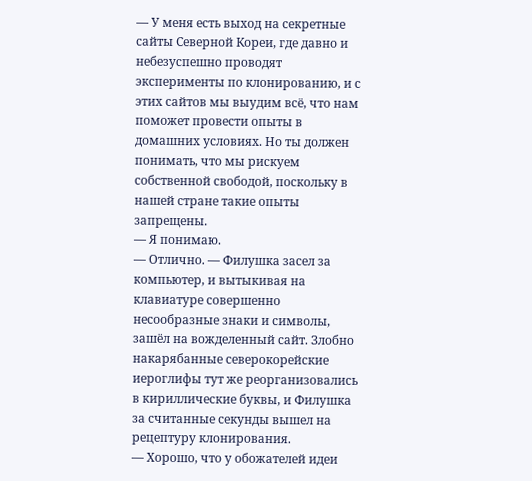— У меня есть выход на секретные сайты Северной Кореи, где давно и небезуспешно проводят эксперименты по клонированию, и с этих сайтов мы выудим всё, что нам поможет провести опыты в домашних условиях. Но ты должен понимать, что мы рискуем собственной свободой, поскольку в нашей стране такие опыты запрещены.
— Я понимаю.
— Отлично. — Филушка засел за компьютер, и вытыкивая на клавиатуре совершенно несообразные знаки и символы, зашёл на вожделенный сайт. Злобно накарябанные северокорейские иероглифы тут же реорганизовались в кириллические буквы, и Филушка за считанные секунды вышел на рецептуру клонирования.
— Хорошо, что у обожателей идеи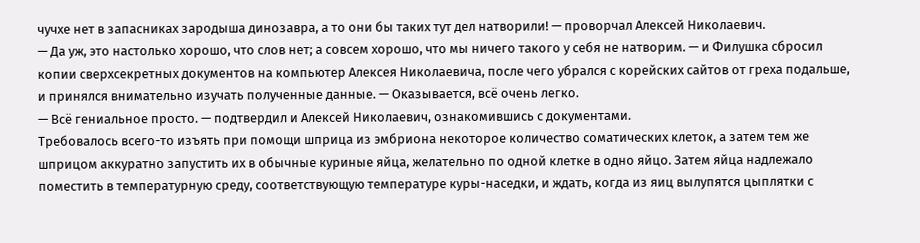чучхе нет в запасниках зародыша динозавра, а то они бы таких тут дел натворили! — проворчал Алексей Николаевич.
— Да уж, это настолько хорошо, что слов нет; а совсем хорошо, что мы ничего такого у себя не натворим. — и Филушка сбросил копии сверхсекретных документов на компьютер Алексея Николаевича, после чего убрался с корейских сайтов от греха подальше, и принялся внимательно изучать полученные данные. — Оказывается, всё очень легко.
— Всё гениальное просто. — подтвердил и Алексей Николаевич, ознакомившись с документами.
Требовалось всего-то изъять при помощи шприца из эмбриона некоторое количество соматических клеток, а затем тем же шприцом аккуратно запустить их в обычные куриные яйца, желательно по одной клетке в одно яйцо. Затем яйца надлежало поместить в температурную среду, соответствующую температуре куры-наседки, и ждать, когда из яиц вылупятся цыплятки с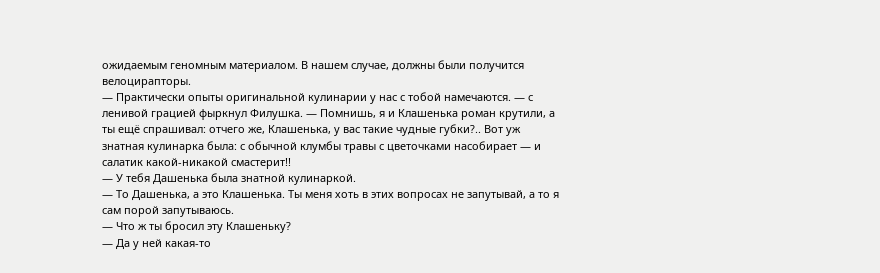ожидаемым геномным материалом. В нашем случае, должны были получится велоцирапторы.
— Практически опыты оригинальной кулинарии у нас с тобой намечаются. — с ленивой грацией фыркнул Филушка. — Помнишь, я и Клашенька роман крутили, а ты ещё спрашивал: отчего же, Клашенька, у вас такие чудные губки?.. Вот уж знатная кулинарка была: с обычной клумбы травы с цветочками насобирает — и салатик какой-никакой смастерит!!
— У тебя Дашенька была знатной кулинаркой.
— То Дашенька, а это Клашенька. Ты меня хоть в этих вопросах не запутывай, а то я сам порой запутываюсь.
— Что ж ты бросил эту Клашеньку?
— Да у ней какая-то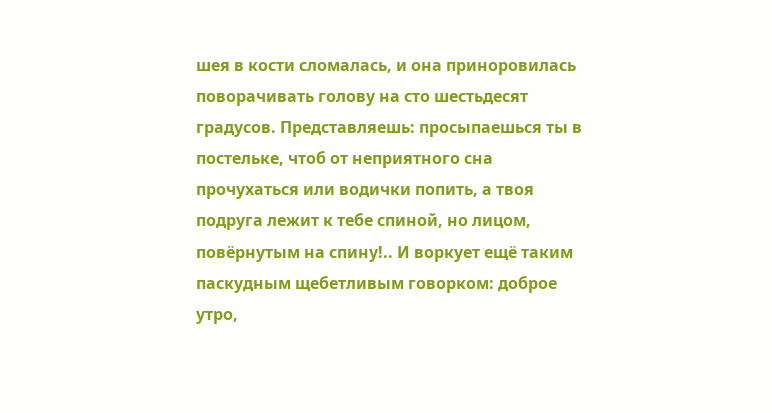шея в кости сломалась, и она приноровилась поворачивать голову на сто шестьдесят градусов. Представляешь: просыпаешься ты в постельке, чтоб от неприятного сна прочухаться или водички попить, а твоя подруга лежит к тебе спиной, но лицом, повёрнутым на спину!.. И воркует ещё таким паскудным щебетливым говорком: доброе утро,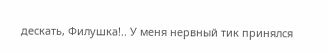дескать, Филушка!.. У меня нервный тик принялся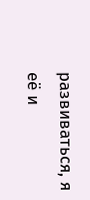развиваться, я её и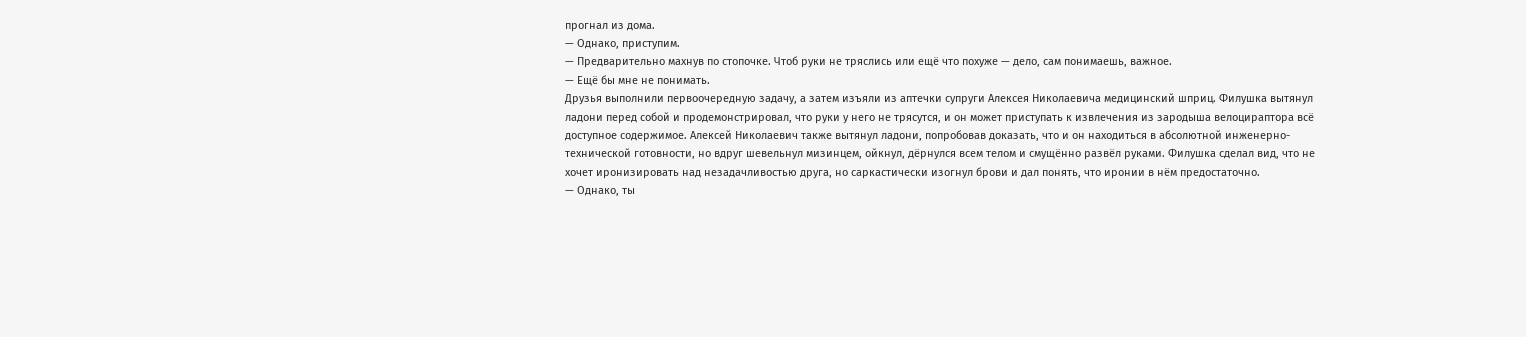прогнал из дома.
— Однако, приступим.
— Предварительно махнув по стопочке. Чтоб руки не тряслись или ещё что похуже — дело, сам понимаешь, важное.
— Ещё бы мне не понимать.
Друзья выполнили первоочередную задачу, а затем изъяли из аптечки супруги Алексея Николаевича медицинский шприц. Филушка вытянул ладони перед собой и продемонстрировал, что руки у него не трясутся, и он может приступать к извлечения из зародыша велоцираптора всё доступное содержимое. Алексей Николаевич также вытянул ладони, попробовав доказать, что и он находиться в абсолютной инженерно-технической готовности, но вдруг шевельнул мизинцем, ойкнул, дёрнулся всем телом и смущённо развёл руками. Филушка сделал вид, что не хочет иронизировать над незадачливостью друга, но саркастически изогнул брови и дал понять, что иронии в нём предостаточно.
— Однако, ты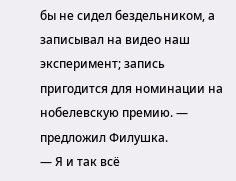бы не сидел бездельником, а записывал на видео наш эксперимент; запись пригодится для номинации на нобелевскую премию. — предложил Филушка.
— Я и так всё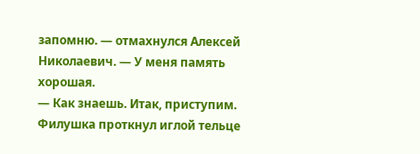запомню. — отмахнулся Алексей Николаевич. — У меня память хорошая.
— Как знаешь. Итак, приступим.
Филушка проткнул иглой тельце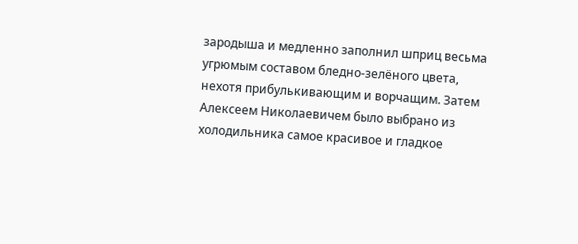зародыша и медленно заполнил шприц весьма угрюмым составом бледно-зелёного цвета, нехотя прибулькивающим и ворчащим. Затем Алексеем Николаевичем было выбрано из холодильника самое красивое и гладкое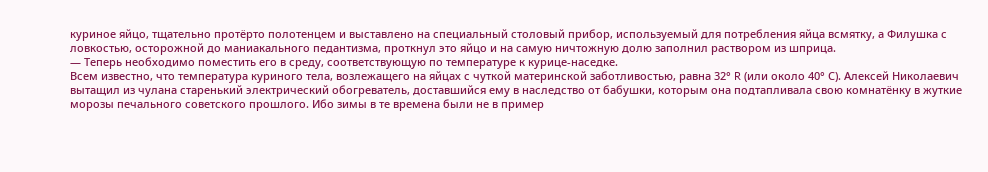куриное яйцо, тщательно протёрто полотенцем и выставлено на специальный столовый прибор, используемый для потребления яйца всмятку, а Филушка с ловкостью, осторожной до маниакального педантизма, проткнул это яйцо и на самую ничтожную долю заполнил раствором из шприца.
— Теперь необходимо поместить его в среду, соответствующую по температуре к курице-наседке.
Всем известно, что температура куриного тела, возлежащего на яйцах с чуткой материнской заботливостью, равна 32° R (или около 40° С). Алексей Николаевич вытащил из чулана старенький электрический обогреватель, доставшийся ему в наследство от бабушки, которым она подтапливала свою комнатёнку в жуткие морозы печального советского прошлого. Ибо зимы в те времена были не в пример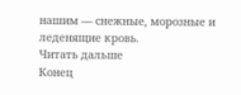нашим — снежные, морозные и леденящие кровь.
Читать дальше
Конец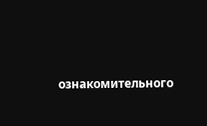ознакомительного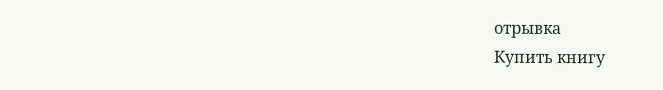отрывка
Купить книгу